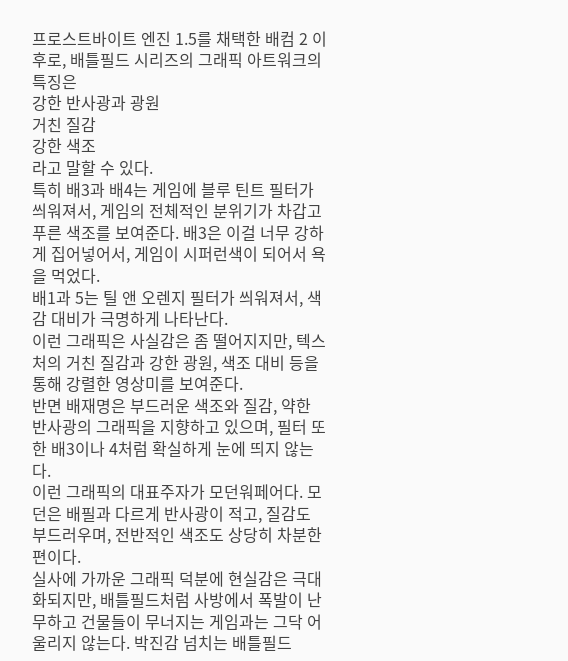프로스트바이트 엔진 1.5를 채택한 배컴 2 이후로, 배틀필드 시리즈의 그래픽 아트워크의 특징은
강한 반사광과 광원
거친 질감
강한 색조
라고 말할 수 있다.
특히 배3과 배4는 게임에 블루 틴트 필터가 씌워져서, 게임의 전체적인 분위기가 차갑고 푸른 색조를 보여준다. 배3은 이걸 너무 강하게 집어넣어서, 게임이 시퍼런색이 되어서 욕을 먹었다.
배1과 5는 틸 앤 오렌지 필터가 씌워져서, 색감 대비가 극명하게 나타난다.
이런 그래픽은 사실감은 좀 떨어지지만, 텍스처의 거친 질감과 강한 광원, 색조 대비 등을 통해 강렬한 영상미를 보여준다.
반면 배재명은 부드러운 색조와 질감, 약한 반사광의 그래픽을 지향하고 있으며, 필터 또한 배3이나 4처럼 확실하게 눈에 띄지 않는다.
이런 그래픽의 대표주자가 모던워페어다. 모던은 배필과 다르게 반사광이 적고, 질감도 부드러우며, 전반적인 색조도 상당히 차분한 편이다.
실사에 가까운 그래픽 덕분에 현실감은 극대화되지만, 배틀필드처럼 사방에서 폭발이 난무하고 건물들이 무너지는 게임과는 그닥 어울리지 않는다. 박진감 넘치는 배틀필드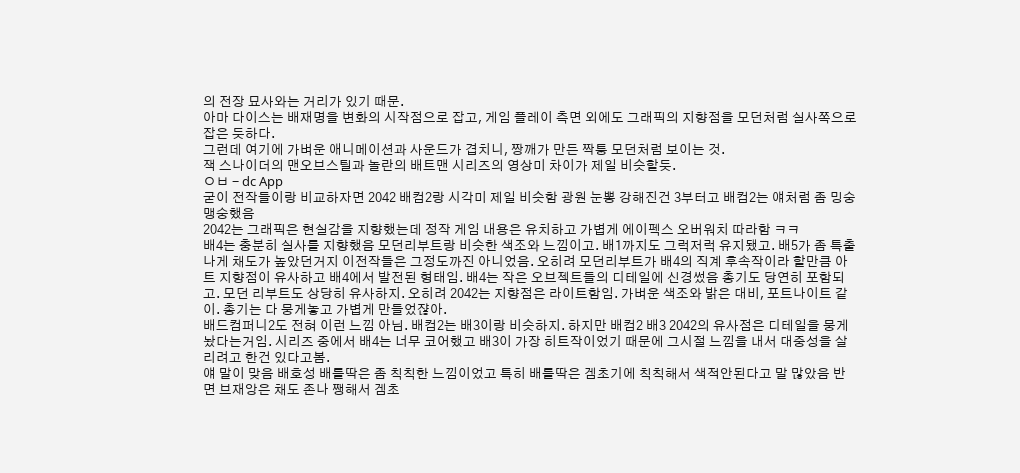의 전장 묘사와는 거리가 있기 때문.
아마 다이스는 배재명을 변화의 시작점으로 잡고, 게임 플레이 측면 외에도 그래픽의 지향점을 모던처럼 실사쪽으로 잡은 듯하다.
그런데 여기에 가벼운 애니메이션과 사운드가 겹치니, 짱깨가 만든 짝퉁 모던처럼 보이는 것.
잭 스나이더의 맨오브스틸과 놀란의 배트맨 시리즈의 영상미 차이가 제일 비슷할듯.
ㅇㅂ - dc App
굳이 전작들이랑 비교하자면 2042 배컴2랑 시각미 제일 비슷함 광원 눈뽕 강해진건 3부터고 배컴2는 얘처럼 좀 밍숭맹숭했음
2042는 그래픽은 현실감을 지향했는데 정작 게임 내용은 유치하고 가볍게 에이펙스 오버워치 따라함 ㅋㅋ
배4는 충분히 실사를 지향했음 모던리부트랑 비슷한 색조와 느낌이고. 배1까지도 그럭저럭 유지됐고. 배5가 좀 특출나게 채도가 높았던거지 이전작들은 그정도까진 아니었음. 오히려 모던리부트가 배4의 직계 후속작이라 할만큼 아트 지향점이 유사하고 배4에서 발전된 형태임. 배4는 작은 오브젝트들의 디테일에 신경썼음 총기도 당연히 포함되고. 모던 리부트도 상당히 유사하지. 오히려 2042는 지향점은 라이트함임. 가벼운 색조와 밝은 대비, 포트나이트 같이. 총기는 다 뭉게놓고 가볍게 만들었쟎아.
배드컴퍼니2도 전혀 이런 느낌 아님. 배컴2는 배3이랑 비슷하지. 하지만 배컴2 배3 2042의 유사점은 디테일을 뭉게놨다는거임. 시리즈 중에서 배4는 너무 코어했고 배3이 가장 히트작이었기 때문에 그시절 느낌을 내서 대중성을 살리려고 한건 있다고봄.
얘 말이 맞음 배호성 배틀딱은 좀 칙칙한 느낌이었고 특히 배틀딱은 겜초기에 칙칙해서 색적안된다고 말 많았음 반면 브재앙은 채도 존나 쨍해서 겜초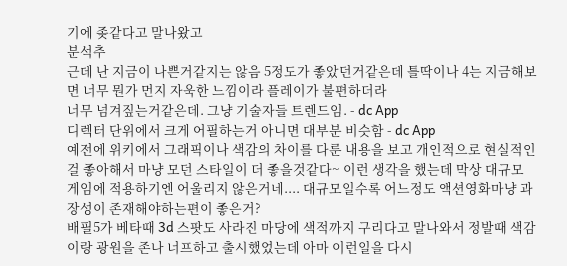기에 좆같다고 말나왔고
분석추
근데 난 지금이 나쁜거같지는 않음 5정도가 좋았던거같은데 틀딱이나 4는 지금해보면 너무 뭔가 먼지 자욱한 느낌이라 플레이가 불편하더라
너무 넘겨짚는거같은데. 그냥 기술자들 트렌드임. - dc App
디렉터 단위에서 크게 어필하는거 아니면 대부분 비슷함 - dc App
예전에 위키에서 그래픽이나 색감의 차이를 다룬 내용을 보고 개인적으로 현실적인걸 좋아해서 마냥 모던 스타일이 더 좋을것같다~ 이런 생각을 했는데 막상 대규모 게임에 적용하기엔 어울리지 않은거네.... 대규모일수록 어느정도 액션영화마냥 과장성이 존재해야하는편이 좋은거?
배필5가 베타때 3d 스팟도 사라진 마당에 색적까지 구리다고 말나와서 정발때 색감이랑 광원을 존나 너프하고 출시했었는데 아마 이런일을 다시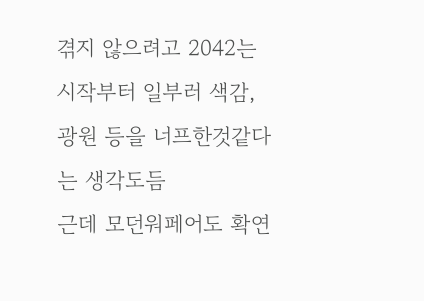겪지 않으려고 2042는 시작부터 일부러 색감, 광원 등을 너프한것같다는 생각도듬
근데 모던워페어도 확연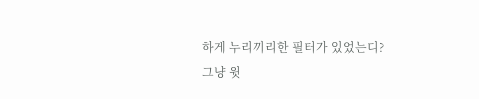하게 누리끼리한 필터가 있었는디?
그냥 윗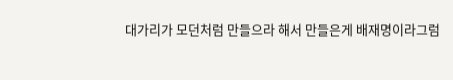대가리가 모던처럼 만들으라 해서 만들은게 배재명이라그럼